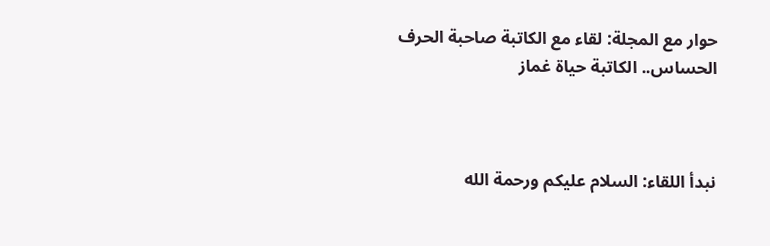حوار مع المجلة: لقاء مع الكاتبة صاحبة الحرف الحساس.. الكاتبة حياة غماز



نبدأ اللقاء: السلام عليكم ورحمة الله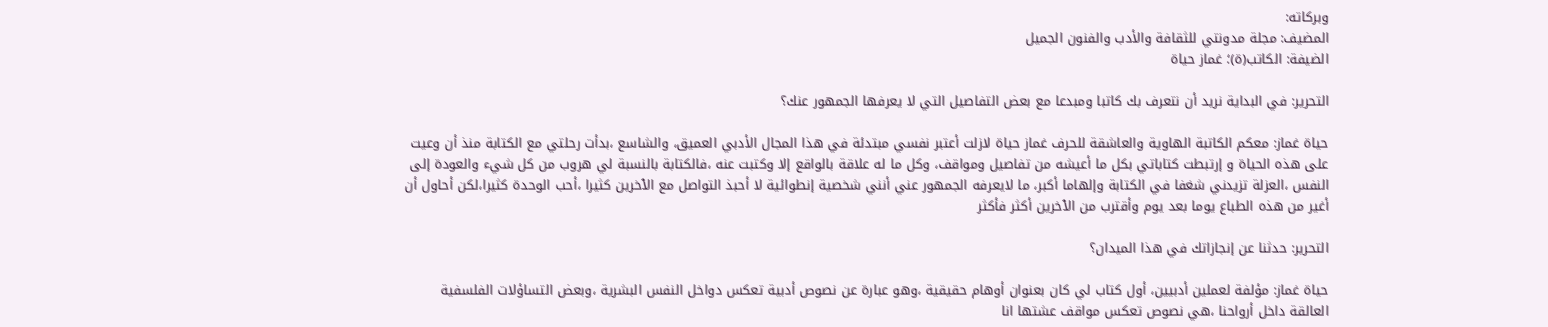وبركاته:
المضيف: مجلة مدونتي للثقافة والأدب والفنون الجميل
الضيفة: الكاتب(ة)؛ غماز حياة

التحرير: في البداية نريد أن نتعرف بك كاتبا ومبدعا مع بعض التفاصيل التي لا يعرفها الجمهور عنك؟

حياة غماز: معكم الكاتبة الهاوية والعاشقة للحرف غماز حياة لازلت أعتبر نفسي مبتدئة في هذا المجال الأدبي العميق، والشاسع ،بدأت رحلتي مع الكتابة منذ أن وعيت على هذه الحياة و إرتبطت كتاباتي بكل ما أعيشه من تفاصيل ومواقف، وكل ما له علاقة بالواقع إلا وكتبت عنه ،فالكتابة بالنسبة لي هروب من كل شيء والعودة إلى النفس ،العزلة تزيدني شغفا في الكتابة وإلهاما أكبر، ما لايعرفه الجمهور عني أنني شخصية إنطوائية لا أحبذ التواصل مع الٱخرين كثيرا ،أحب الوحدة كثيرا،لكن أحاول أن أغير من هذه الطباع يوما بعد يوم وأقترب من الٱخرين أكثر فأكثر

التحرير: حدثنا عن إنجازاتك في هذا الميدان؟

حياة غماز: مؤلفة لعملين أدبيين، أول كتاب لي كان بعنوان أوهام حقيقية ،وهو عبارة عن نصوص أدبية تعكس دواخل النفس البشرية ،وبعض التساؤلات الفلسفية العالقة داخل أرواحنا ،هي نصوص تعكس مواقف عشتها انا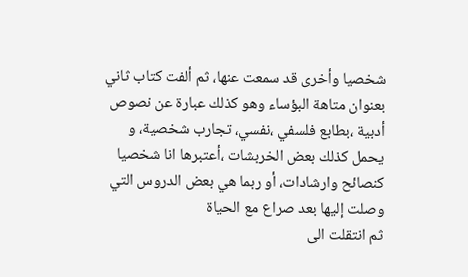شخصيا وأخرى قد سمعت عنها، ثم ألفت كتاب ثاني بعنوان متاهة البؤساء وهو كذلك عبارة عن نصوص أدبية ،بطابع فلسفي ،نفسي، تجارب شخصية، و يحمل كذلك بعض الخربشات ،أعتبرها انا شخصيا كنصائح وارشادات، أو ربما هي بعض الدروس التي وصلت إليها بعد صراع مع الحياة
ثم انتقلت الى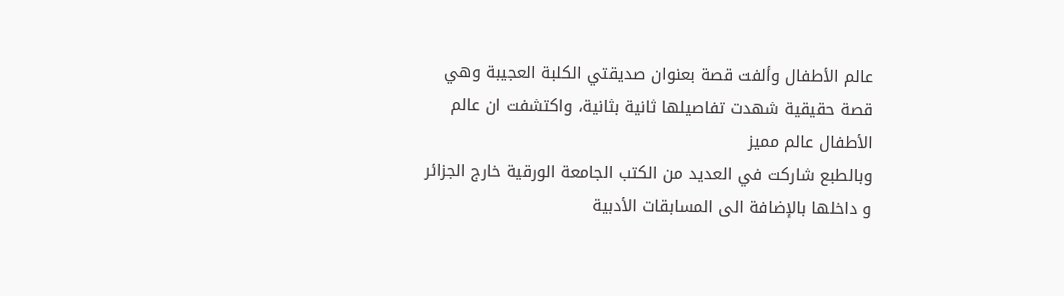عالم الأطفال وألفت قصة بعنوان صديقتي الكلبة العجيبة وهي قصة حقيقية شهدت تفاصيلها ثانية بثانية، واكتشفت ان عالم الأطفال عالم مميز
وبالطبع شاركت في العديد من الكتب الجامعة الورقية خارج الجزائر و داخلها بالإضافة الى المسابقات الأدبية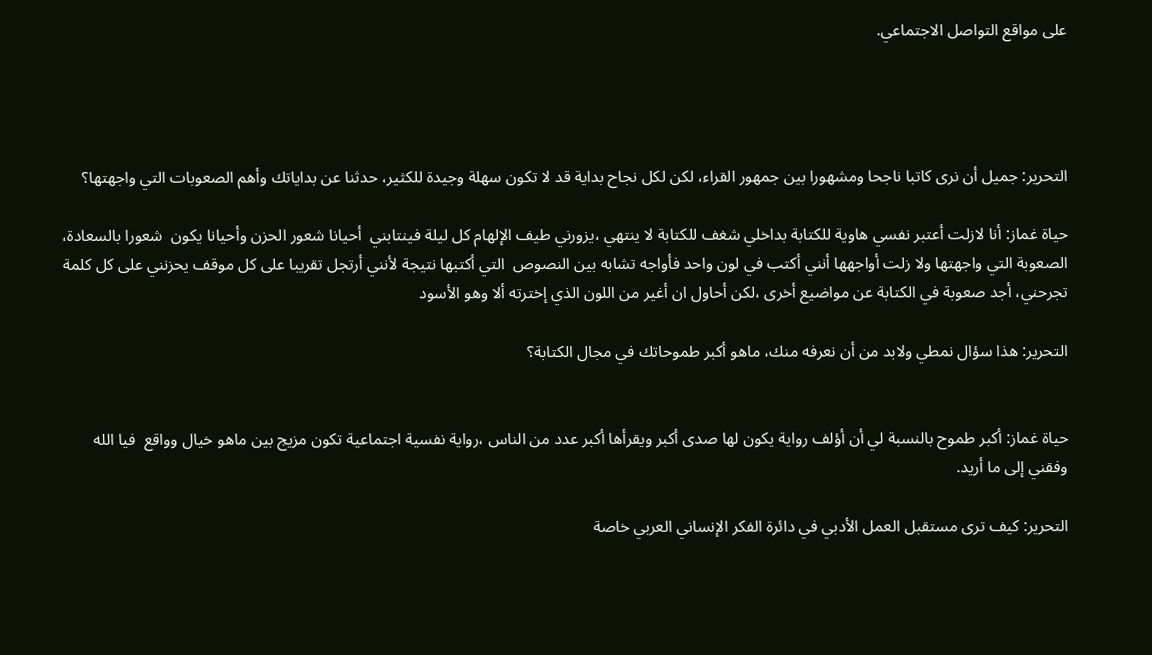على مواقع التواصل الاجتماعي.




التحرير: جميل أن نرى كاتبا ناجحا ومشهورا بين جمهور القراء، لكن لكل نجاح بداية قد لا تكون سهلة وجيدة للكثير، حدثنا عن بداياتك وأهم الصعوبات التي واجهتها؟

حياة غماز: أنا لازلت أعتبر نفسي هاوية للكتابة بداخلي شغف للكتابة لا ينتهي ،يزورني طيف الإلهام كل ليلة فينتابني  أحيانا شعور الحزن وأحيانا يكون  شعورا بالسعادة، الصعوبة التي واجهتها ولا زلت أواجهها أنني أكتب في لون واحد فأواجه تشابه بين النصوص  التي أكتبها نتيجة لأنني أرتجل تقريبا على كل موقف يحزنني على كل كلمة تجرحني، أجد صعوبة في الكتابة عن مواضيع أخرى ،لكن أحاول ان أغير من اللون الذي إخترته ألا وهو الأسود

التحرير: هذا سؤال نمطي ولابد من أن نعرفه منك، ماهو أكبر طموحاتك في مجال الكتابة؟


حياة غماز: أكبر طموح بالنسبة لي أن أؤلف رواية يكون لها صدى أكبر ويقرأها أكبر عدد من الناس ،رواية نفسية اجتماعية تكون مزيج بين ماهو خيال وواقع  فيا الله وفقني إلى ما أريد.

التحرير: كيف ترى مستقبل العمل الأدبي في دائرة الفكر الإنساني العربي خاصة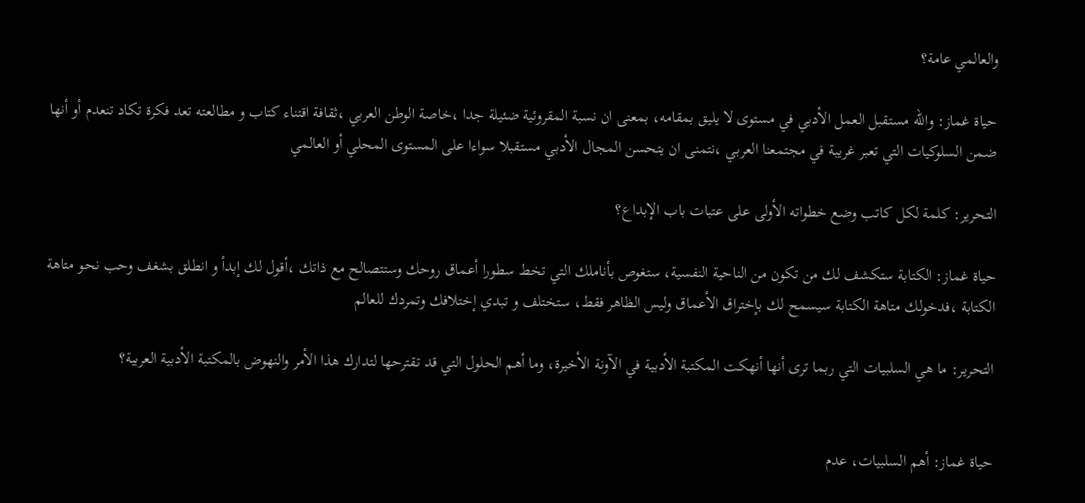والعالمي عامة؟

حياة غماز: والله مستقبل العمل الأدبي في مستوى لا يليق بمقامه، بمعنى ان نسبة المقروئية ضئيلة جدا ،خاصة الوطن العربي ،ثقافة اقتناء كتاب و مطالعته تعد فكرة تكاد تنعدم أو أنها ضمن السلوكيات التي تعبر غريبة في مجتمعنا العربي ،نتمنى ان يتحسن المجال الأدبي مستقبلا سواءا على المستوى المحلي أو العالمي

التحرير: كلمة لكل كاتب وضع خطواته الأولى على عتبات باب الإبداع؟

حياة غماز: الكتابة ستكشف لك من تكون من الناحية النفسية، ستغوص بأناملك التي تخط سطورا أعماق روحك وستتصالح مع ذاتك ،أقول لك إبدأ و انطلق بشغف وحب نحو متاهة الكتابة ،فدخولك متاهة الكتابة سيسمح لك بإختراق الأعماق وليس الظاهر فقط، ستختلف و تبدي إختلافك وتمردك للعالم

التحرير: ما هي السلبيات التي ربما ترى أنها أنهكت المكتبة الأدبية في الآونة الأخيرة، وما أهم الحلول التي قد تقترحها لتدارك هذا الأمر والنهوض بالمكتبة الأدبية العربية؟


حياة غماز: أهم السلبيات، عدم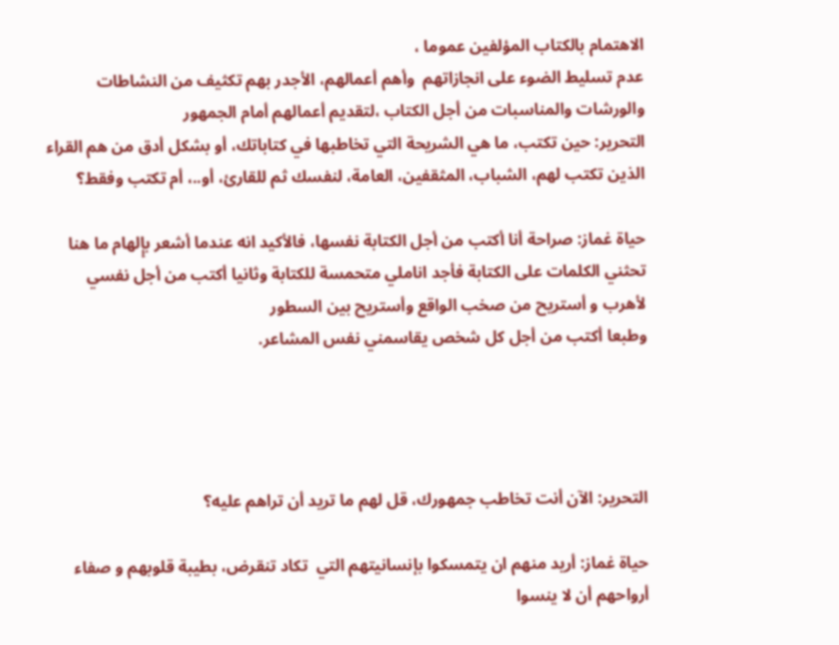الاهتمام بالكتاب المؤلفين عموما ،
عدم تسليط الضوء على انجازاتهم  وأهم أعمالهم، الأجدر بهم تكثيف من النشاطات والورشات والمناسبات من أجل الكتاب ،لتقديم أعمالهم أمام الجمهور
التحرير: حين تكتب، ما هي الشريحة التي تخاطبها في كتاباتك، أو بشكل أدق من هم القراء الذين تكتب لهم، الشباب، المثقفين، العامة، لنفسك ثم للقارئ، أو..، أم تكتب وفقط؟

حياة غماز: صراحة أنا أكتب من أجل الكتابة نفسها، فالأكيد انه عندما أشعر بإٕلهام ما هنا تحثني الكلمات على الكتابة فأجد اناملي متحمسة للكتابة وثانيا أكتب من أجل نفسي لأهرب و أستريح من صخب الواقع وأستريح بين السطور
وطبعا أكتب من أجل كل شخص يقاسمني نفس المشاعر.




التحرير: الآن أنت تخاطب جمهورك، قل لهم ما تريد أن تراهم عليه؟

حياة غماز: أريد منهم ان يتمسكوا بإنسانيتهم التي  تكاد تنقرض، بطيبة قلوبهم و صفاء أرواحهم أن لا ينسوا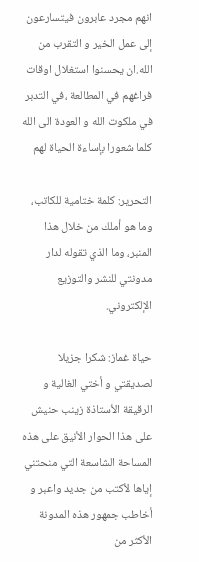انهم مجرد عابرون فيتسارعون إلى عمل الخير و التقرب من الله.ان يحسنوا استغلال اوقات فراغهم في المطالعة ،في التدبر في ملكوت الله و العودة الى الله كلما شعورا بإساءة الحياة لهم

التحرير: كلمة ختامية للكاتب، وما هو أملك من خلال هذا المنبر، وما الذي تقوله لدار مدونتي للنشر والتوزيع الإلكتروني.

حياة غماز: شكرا جزيلا لصديقتي و أختي الغالية و الرقيقة الأستاذة زينب حنيش على هذا الحوار الأنيق على هذه المساحة الشاسعة التي منحتني إياها لأكتب من جديد واعبر و أخاطب جمهور هذه المدونة الأكثر من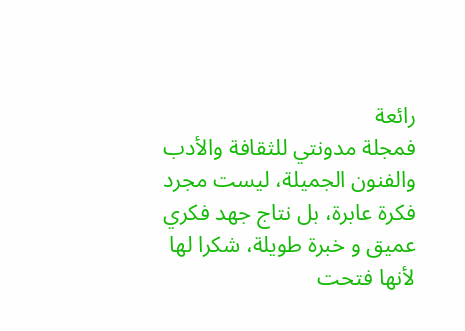رائعة
فمجلة مدونتي للثقافة والأدب والفنون الجميلة، ليست مجرد فكرة عابرة، بل نتاج جهد فكري عميق و خبرة طويلة، شكرا لها لأنها فتحت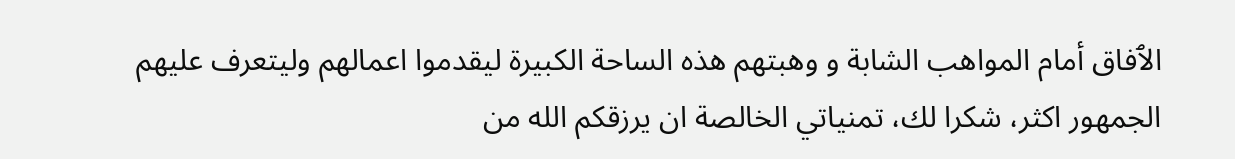الٱفاق أمام المواهب الشابة و وهبتهم هذه الساحة الكبيرة ليقدموا اعمالهم وليتعرف عليهم الجمهور اكثر، شكرا لك، تمنياتي الخالصة ان يرزقكم الله من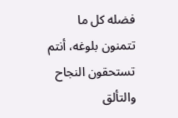فضله كل ما تتمنون بلوغه، أنتم تستحقون النجاح والتألق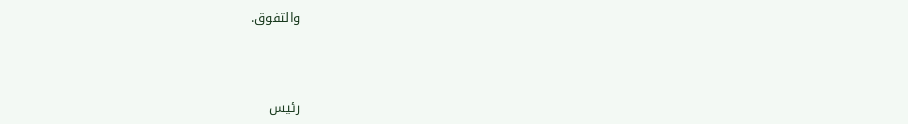والتفوق.



رئيس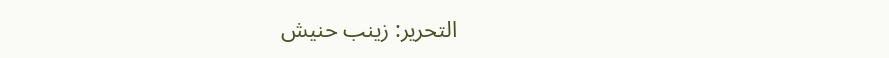التحرير: زينب حنيش